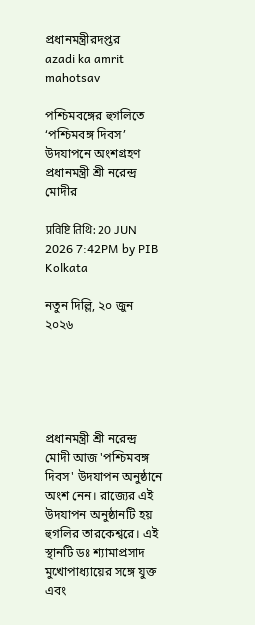প্রধানমন্ত্রীরদপ্তর
azadi ka amrit mahotsav

পশ্চিমবঙ্গের হুগলিতে ‘পশ্চিমবঙ্গ দিবস’ উদযাপনে অংশগ্রহণ প্রধানমন্ত্রী শ্রী নরেন্দ্র মোদীর

प्रविष्टि तिथि: 20 JUN 2026 7:42PM by PIB Kolkata

নতুন দিল্লি, ২০ জুন ২০২৬





প্রধানমন্ত্রী শ্রী নরেন্দ্র মোদী আজ 'পশ্চিমবঙ্গ দিবস' উদযাপন অনুষ্ঠানে অংশ নেন। রাজ্যের এই উদযাপন অনুষ্ঠানটি হয় হুগলির তারকেশ্বরে। এই স্থানটি ডঃ শ্যামাপ্রসাদ মুখোপাধ্যায়ের সঙ্গে যুক্ত এবং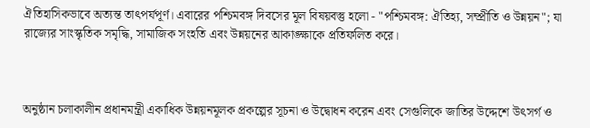ঐতিহাসিকভাবে অত্যন্ত তাৎপর্যপূর্ণ। এবারের পশ্চিমবঙ্গ দিবসের মূল বিষয়বস্তু হলো - "পশ্চিমবঙ্গ: ঐতিহ্য, সম্প্রীতি ও উন্নয়ন"; যা রাজ্যের সাংস্কৃতিক সমৃদ্ধি, সামাজিক সংহতি এবং উন্নয়নের আকাঙ্ক্ষাকে প্রতিফলিত করে।



অনুষ্ঠান চলাকালীন প্রধানমন্ত্রী একাধিক উন্নয়নমূলক প্রকল্পের সূচনা ও উদ্বোধন করেন এবং সেগুলিকে জাতির উদ্দেশে উৎসর্গ ও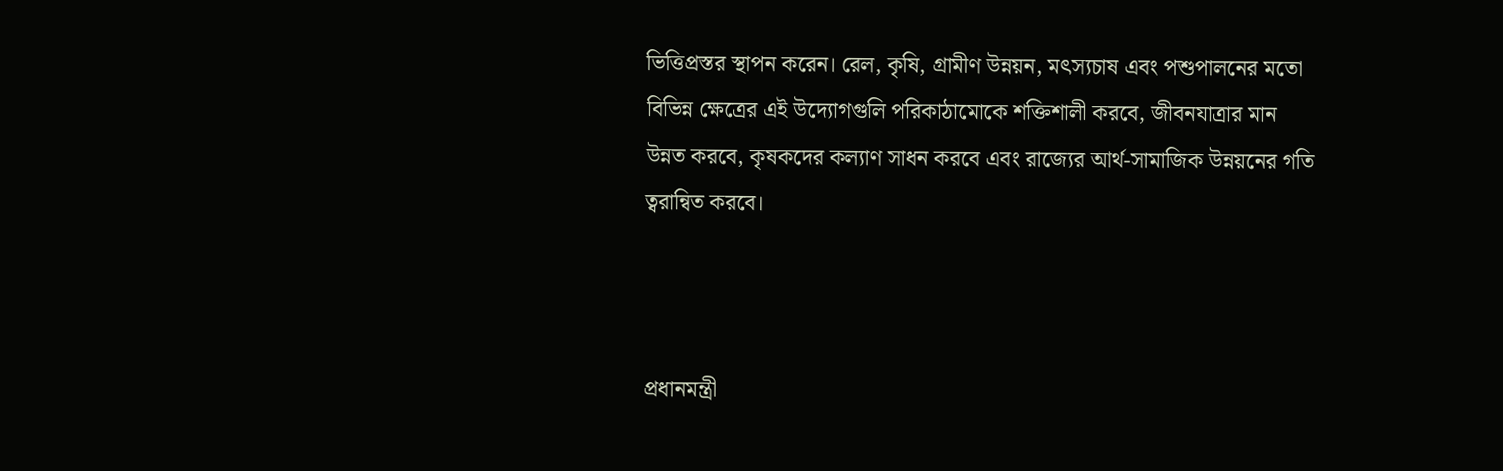ভিত্তিপ্রস্তর স্থাপন করেন। রেল, কৃষি, গ্রামীণ উন্নয়ন, মৎস্যচাষ এবং পশুপালনের মতো বিভিন্ন ক্ষেত্রের এই উদ্যোগগুলি পরিকাঠামোকে শক্তিশালী করবে, জীবনযাত্রার মান উন্নত করবে, কৃষকদের কল্যাণ সাধন করবে এবং রাজ্যের আর্থ-সামাজিক উন্নয়নের গতি ত্বরান্বিত করবে।



প্রধানমন্ত্রী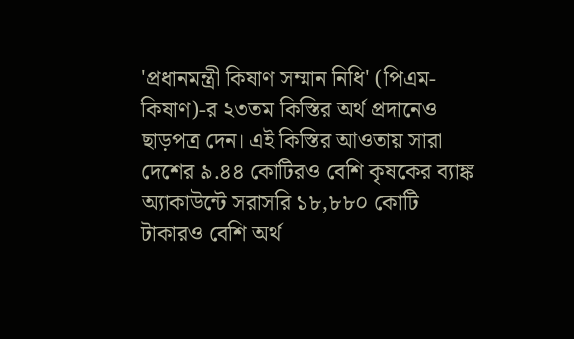'প্রধানমন্ত্রী কিষাণ সম্মান নিধি' (পিএম-কিষাণ)-র ২৩তম কিস্তির অর্থ প্রদানেও ছাড়পত্র দেন। এই কিস্তির আওতায় সারা দেশের ৯.৪৪ কোটিরও বেশি কৃষকের ব্যাঙ্ক অ্যাকাউন্টে সরাসরি ১৮,৮৮০ কোটি টাকারও বেশি অর্থ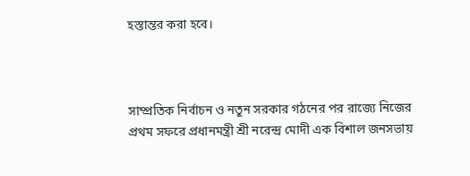হস্তান্তর করা হবে।



সাম্প্রতিক নির্বাচন ও নতুন সরকার গঠনের পর রাজ্যে নিজের প্রথম সফরে প্রধানমন্ত্রী শ্রী নরেন্দ্র মোদী এক বিশাল জনসভায়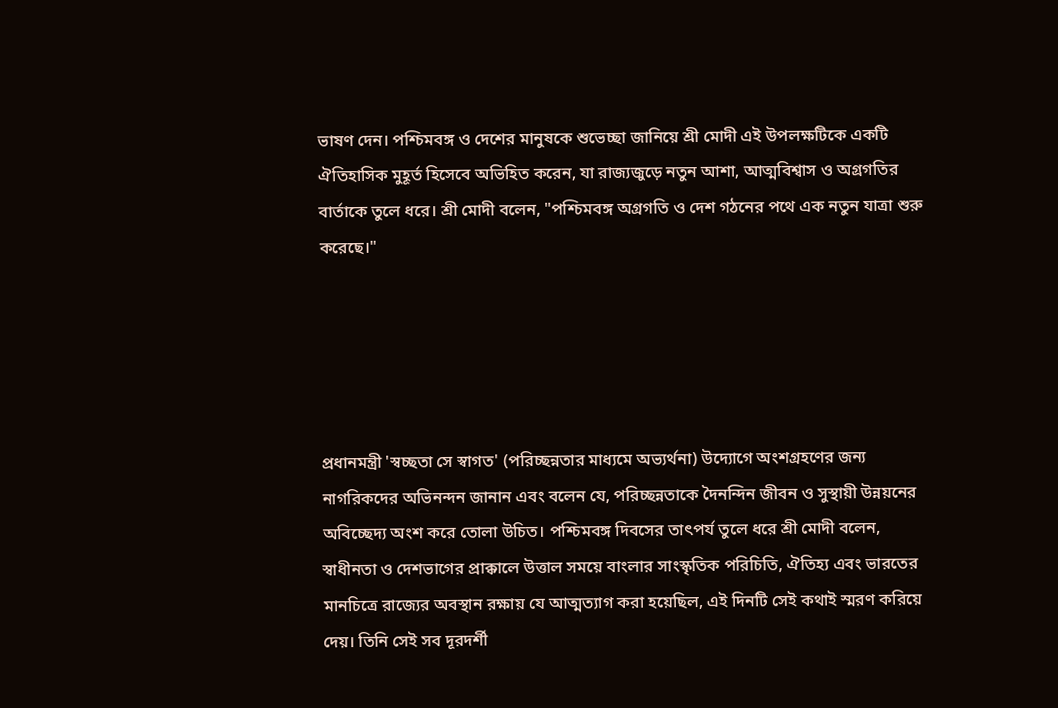ভাষণ দেন। পশ্চিমবঙ্গ ও দেশের মানুষকে শুভেচ্ছা জানিয়ে শ্রী মোদী এই উপলক্ষটিকে একটি ঐতিহাসিক মুহূর্ত হিসেবে অভিহিত করেন, যা রাজ্যজুড়ে নতুন আশা, আত্মবিশ্বাস ও অগ্রগতির বার্তাকে তুলে ধরে। শ্রী মোদী বলেন, "পশ্চিমবঙ্গ অগ্রগতি ও দেশ গঠনের পথে এক নতুন যাত্রা শুরু করেছে।"





প্রধানমন্ত্রী 'স্বচ্ছতা সে স্বাগত' (পরিচ্ছন্নতার মাধ্যমে অভ্যর্থনা) উদ্যোগে অংশগ্রহণের জন্য নাগরিকদের অভিনন্দন জানান এবং বলেন যে, পরিচ্ছন্নতাকে দৈনন্দিন জীবন ও সুস্থায়ী উন্নয়নের অবিচ্ছেদ্য অংশ করে তোলা উচিত। পশ্চিমবঙ্গ দিবসের তাৎপর্য তুলে ধরে শ্রী মোদী বলেন, স্বাধীনতা ও দেশভাগের প্রাক্কালে উত্তাল সময়ে বাংলার সাংস্কৃতিক পরিচিতি, ঐতিহ্য এবং ভারতের মানচিত্রে রাজ্যের অবস্থান রক্ষায় যে আত্মত্যাগ করা হয়েছিল, এই দিনটি সেই কথাই স্মরণ করিয়ে দেয়। তিনি সেই সব দূরদর্শী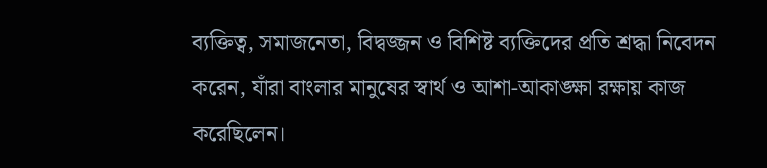ব্যক্তিত্ব, সমাজনেতা, বিদ্বজ্জন ও বিশিষ্ট ব্যক্তিদের প্রতি শ্রদ্ধা নিবেদন করেন, যাঁরা বাংলার মানুষের স্বার্থ ও আশা-আকাঙ্ক্ষা রক্ষায় কাজ করেছিলেন।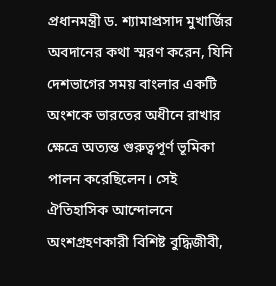প্রধানমন্ত্রী ড. শ্যামাপ্রসাদ মুখার্জির অবদানের কথা স্মরণ করেন, যিনি দেশভাগের সময় বাংলার একটি অংশকে ভারতের অধীনে রাখার ক্ষেত্রে অত্যন্ত গুরুত্বপূর্ণ ভূমিকা পালন করেছিলেন। সেই ঐতিহাসিক আন্দোলনে অংশগ্রহণকারী বিশিষ্ট বুদ্ধিজীবী,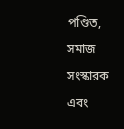পণ্ডিত, সমাজ সংস্কারক এবং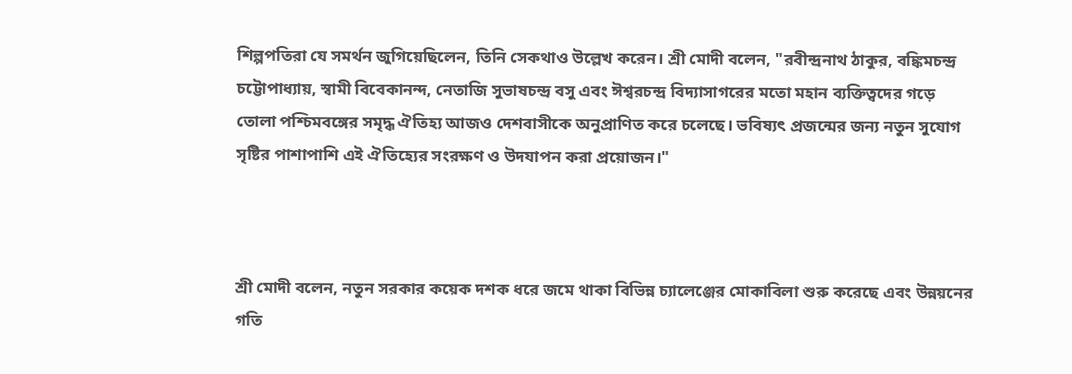শিল্পপতিরা যে সমর্থন জুগিয়েছিলেন, তিনি সেকথাও উল্লেখ করেন। শ্রী মোদী বলেন, "রবীন্দ্রনাথ ঠাকুর, বঙ্কিমচন্দ্র চট্টোপাধ্যায়, স্বামী বিবেকানন্দ, নেতাজি সুভাষচন্দ্র বসু এবং ঈশ্বরচন্দ্র বিদ্যাসাগরের মতো মহান ব্যক্তিত্বদের গড়ে তোলা পশ্চিমবঙ্গের সমৃদ্ধ ঐতিহ্য আজও দেশবাসীকে অনুপ্রাণিত করে চলেছে। ভবিষ্যৎ প্রজন্মের জন্য নতুন সুযোগ সৃষ্টির পাশাপাশি এই ঐতিহ্যের সংরক্ষণ ও উদযাপন করা প্রয়োজন।"



শ্রী মোদী বলেন, নতুন সরকার কয়েক দশক ধরে জমে থাকা বিভিন্ন চ্যালেঞ্জের মোকাবিলা শুরু করেছে এবং উন্নয়নের গতি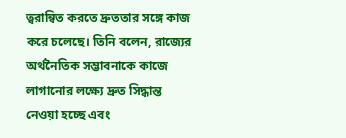ত্বরান্বিত করতে দ্রুততার সঙ্গে কাজ করে চলেছে। তিনি বলেন, রাজ্যের অর্থনৈতিক সম্ভাবনাকে কাজে লাগানোর লক্ষ্যে দ্রুত সিদ্ধান্ত নেওয়া হচ্ছে এবং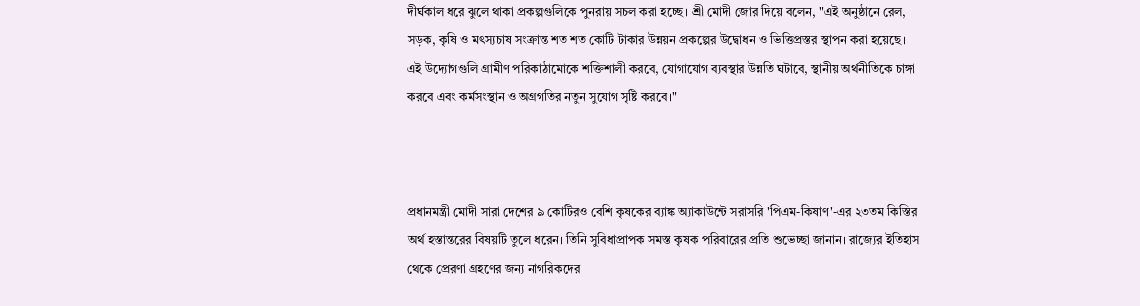দীর্ঘকাল ধরে ঝুলে থাকা প্রকল্পগুলিকে পুনরায় সচল করা হচ্ছে। শ্রী মোদী জোর দিয়ে বলেন, "এই অনুষ্ঠানে রেল, সড়ক, কৃষি ও মৎস্যচাষ সংক্রান্ত শত শত কোটি টাকার উন্নয়ন প্রকল্পের উদ্বোধন ও ভিত্তিপ্রস্তর স্থাপন করা হয়েছে। এই উদ্যোগগুলি গ্রামীণ পরিকাঠামোকে শক্তিশালী করবে, যোগাযোগ ব্যবস্থার উন্নতি ঘটাবে, স্থানীয় অর্থনীতিকে চাঙ্গা করবে এবং কর্মসংস্থান ও অগ্রগতির নতুন সুযোগ সৃষ্টি করবে।"



প্রধানমন্ত্রী মোদী সারা দেশের ৯ কোটিরও বেশি কৃষকের ব্যাঙ্ক অ্যাকাউন্টে সরাসরি 'পিএম-কিষাণ'-এর ২৩তম কিস্তির অর্থ হস্তান্তরের বিষয়টি তুলে ধরেন। তিনি সুবিধাপ্রাপক সমস্ত কৃষক পরিবারের প্রতি শুভেচ্ছা জানান। রাজ্যের ইতিহাস থেকে প্রেরণা গ্রহণের জন্য নাগরিকদের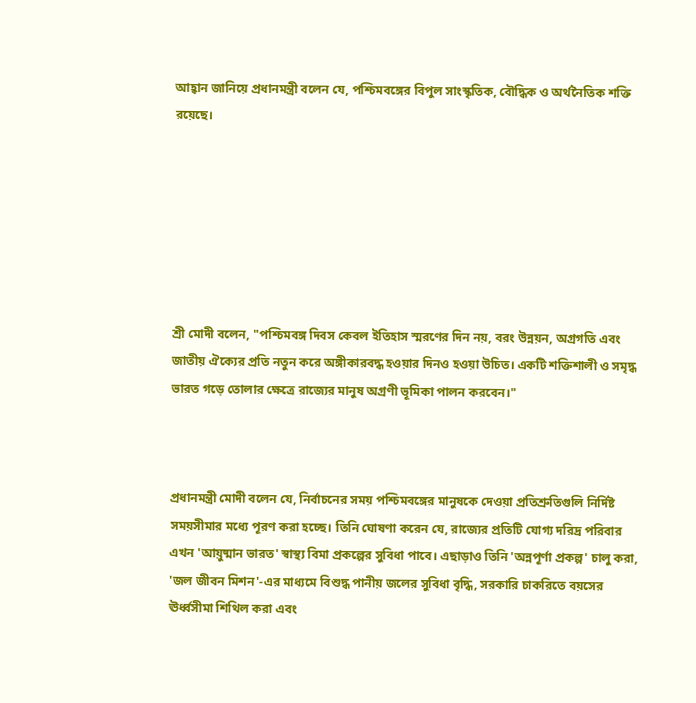আহ্বান জানিয়ে প্রধানমন্ত্রী বলেন যে, পশ্চিমবঙ্গের বিপুল সাংস্কৃতিক, বৌদ্ধিক ও অর্থনৈতিক শক্তি রয়েছে।







শ্রী মোদী বলেন, "পশ্চিমবঙ্গ দিবস কেবল ইতিহাস স্মরণের দিন নয়, বরং উন্নয়ন, অগ্রগতি এবং জাতীয় ঐক্যের প্রতি নতুন করে অঙ্গীকারবদ্ধ হওয়ার দিনও হওয়া উচিত। একটি শক্তিশালী ও সমৃদ্ধ ভারত গড়ে তোলার ক্ষেত্রে রাজ্যের মানুষ অগ্রণী ভূমিকা পালন করবেন।"



প্রধানমন্ত্রী মোদী বলেন যে, নির্বাচনের সময় পশ্চিমবঙ্গের মানুষকে দেওয়া প্রতিশ্রুতিগুলি নির্দিষ্ট সময়সীমার মধ্যে পূরণ করা হচ্ছে। তিনি ঘোষণা করেন যে, রাজ্যের প্রতিটি যোগ্য দরিদ্র পরিবার এখন 'আয়ুষ্মান ভারত' স্বাস্থ্য বিমা প্রকল্পের সুবিধা পাবে। এছাড়াও তিনি 'অন্নপূর্ণা প্রকল্প' চালু করা, 'জল জীবন মিশন'-এর মাধ্যমে বিশুদ্ধ পানীয় জলের সুবিধা বৃদ্ধি, সরকারি চাকরিতে বয়সের ঊর্ধ্বসীমা শিথিল করা এবং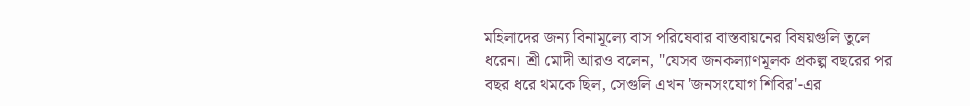মহিলাদের জন্য বিনামূল্যে বাস পরিষেবার বাস্তবায়নের বিষয়গুলি তুলে ধরেন। শ্রী মোদী আরও বলেন, "যেসব জনকল্যাণমূলক প্রকল্প বছরের পর বছর ধরে থমকে ছিল, সেগুলি এখন 'জনসংযোগ শিবির'-এর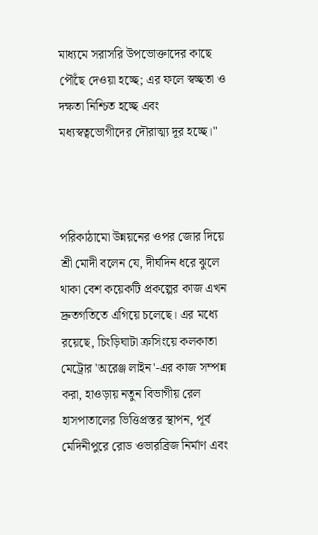মাধ্যমে সরাসরি উপভোক্তাদের কাছে পৌঁছে দেওয়া হচ্ছে; এর ফলে স্বচ্ছতা ও দক্ষতা নিশ্চিত হচ্ছে এবং মধ্যস্বত্বভোগীদের দৌরাত্ম্য দূর হচ্ছে।"



পরিকাঠামো উন্নয়নের ওপর জোর দিয়ে শ্রী মোদী বলেন যে, দীর্ঘদিন ধরে ঝুলে থাকা বেশ কয়েকটি প্রকল্পের কাজ এখন দ্রুতগতিতে এগিয়ে চলেছে। এর মধ্যে রয়েছে, চিংড়িঘাটা ক্রসিংয়ে কলকাতা মেট্রোর 'অরেঞ্জ লাইন'-এর কাজ সম্পন্ন করা, হাওড়ায় নতুন বিভাগীয় রেল হাসপাতালের ভিত্তিপ্রস্তর স্থাপন, পূর্ব মেদিনীপুরে রোড ওভারব্রিজ নির্মাণ এবং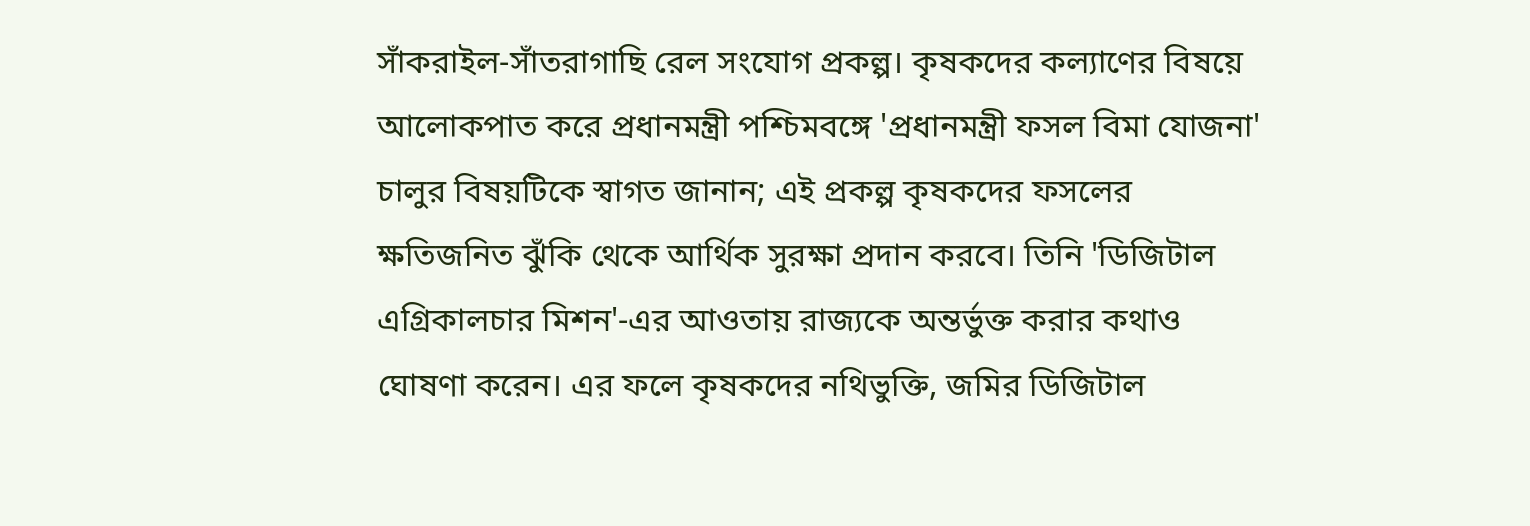সাঁকরাইল-সাঁতরাগাছি রেল সংযোগ প্রকল্প। কৃষকদের কল্যাণের বিষয়ে আলোকপাত করে প্রধানমন্ত্রী পশ্চিমবঙ্গে 'প্রধানমন্ত্রী ফসল বিমা যোজনা' চালুর বিষয়টিকে স্বাগত জানান; এই প্রকল্প কৃষকদের ফসলের ক্ষতিজনিত ঝুঁকি থেকে আর্থিক সুরক্ষা প্রদান করবে। তিনি 'ডিজিটাল এগ্রিকালচার মিশন'-এর আওতায় রাজ্যকে অন্তর্ভুক্ত করার কথাও ঘোষণা করেন। এর ফলে কৃষকদের নথিভুক্তি, জমির ডিজিটাল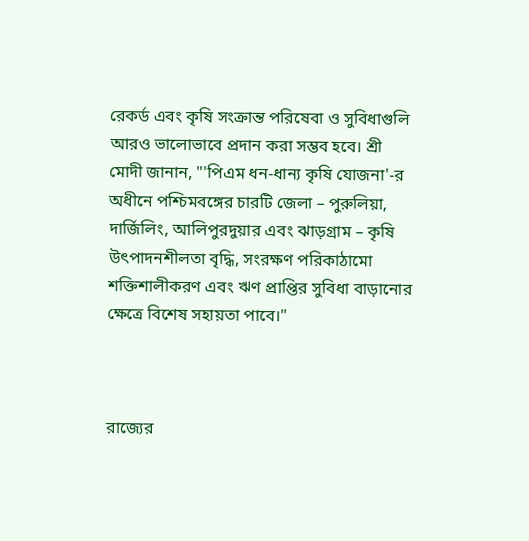রেকর্ড এবং কৃষি সংক্রান্ত পরিষেবা ও সুবিধাগুলি আরও ভালোভাবে প্রদান করা সম্ভব হবে। শ্রী মোদী জানান, "'পিএম ধন-ধান্য কৃষি যোজনা'-র অধীনে পশ্চিমবঙ্গের চারটি জেলা – পুরুলিয়া, দার্জিলিং, আলিপুরদুয়ার এবং ঝাড়গ্রাম – কৃষি উৎপাদনশীলতা বৃদ্ধি, সংরক্ষণ পরিকাঠামো শক্তিশালীকরণ এবং ঋণ প্রাপ্তির সুবিধা বাড়ানোর ক্ষেত্রে বিশেষ সহায়তা পাবে।"



রাজ্যের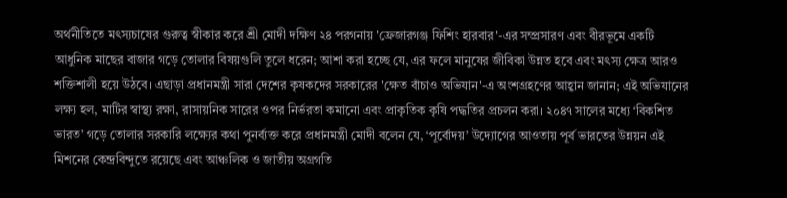অর্থনীতিতে মৎস্যচাষের গুরুত্ব স্বীকার করে শ্রী মোদী দক্ষিণ ২৪ পরগনায় 'ফ্রেজারগঞ্জ ফিশিং হারবার'-এর সম্প্রসারণ এবং বীরভূমে একটি আধুনিক মাছের বাজার গড়ে তোলার বিষয়গুলি তুলে ধরেন; আশা করা হচ্ছে যে, এর ফলে মানুষের জীবিকা উন্নত হবে এবং মৎস্য ক্ষেত্র আরও শক্তিশালী হয়ে উঠবে। এছাড়া প্রধানমন্ত্রী সারা দেশের কৃষকদের সরকারের 'ক্ষেত বাঁচাও অভিযান'-এ অংশগ্রহণের আহ্বান জানান; এই অভিযানের লক্ষ্য হল, মাটির স্বাস্থ্য রক্ষা, রাসায়নিক সারের ওপর নির্ভরতা কমানো এবং প্রাকৃতিক কৃষি পদ্ধতির প্রচলন করা। ২০৪৭ সালের মধ্যে ‘বিকশিত ভারত’ গড়ে তোলার সরকারি লক্ষ্যের কথা পুনর্ব্যক্ত করে প্রধানমন্ত্রী মোদী বলেন যে, ‘পূর্বোদয়’ উদ্যোগের আওতায় পূর্ব ভারতের উন্নয়ন এই মিশনের কেন্দ্রবিন্দুতে রয়েছে এবং আঞ্চলিক ও জাতীয় অগ্রগতি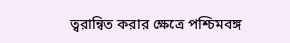ত্বরান্বিত করার ক্ষেত্রে পশ্চিমবঙ্গ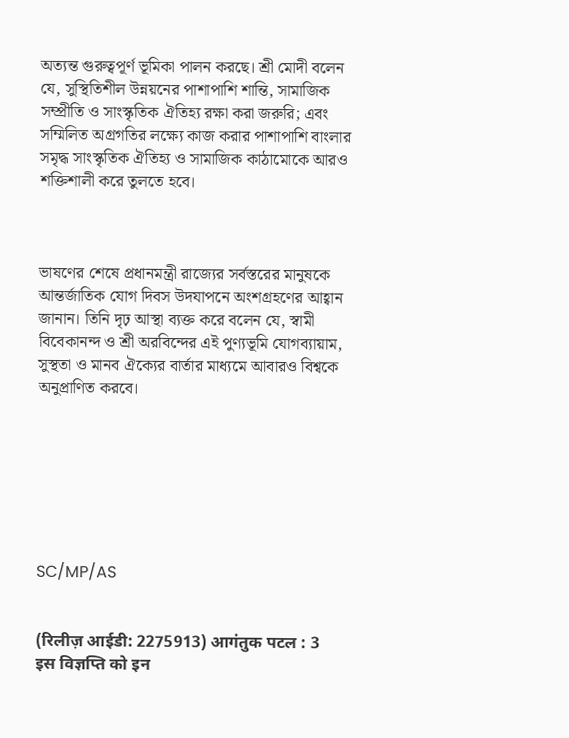অত্যন্ত গুরুত্বপূর্ণ ভূমিকা পালন করছে। শ্রী মোদী বলেন যে, সুস্থিতিশীল উন্নয়নের পাশাপাশি শান্তি, সামাজিক সম্প্রীতি ও সাংস্কৃতিক ঐতিহ্য রক্ষা করা জরুরি; এবং সম্মিলিত অগ্রগতির লক্ষ্যে কাজ করার পাশাপাশি বাংলার সমৃদ্ধ সাংস্কৃতিক ঐতিহ্য ও সামাজিক কাঠামোকে আরও শক্তিশালী করে তুলতে হবে।



ভাষণের শেষে প্রধানমন্ত্রী রাজ্যের সর্বস্তরের মানুষকে আন্তর্জাতিক যোগ দিবস উদযাপনে অংশগ্রহণের আহ্বান জানান। তিনি দৃঢ় আস্থা ব্যক্ত করে বলেন যে, স্বামী বিবেকানন্দ ও শ্রী অরবিন্দের এই পুণ্যভূমি যোগব্যায়াম, সুস্থতা ও মানব ঐক্যের বার্তার মাধ্যমে আবারও বিশ্বকে অনুপ্রাণিত করবে।







SC/MP/AS


(रिलीज़ आईडी: 2275913) आगंतुक पटल : 3
इस विज्ञप्ति को इन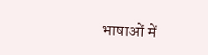भाषाओं में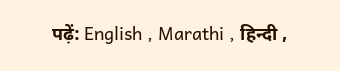पढ़ें: English , Marathi , हिन्दी ,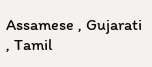Assamese , Gujarati , Tamil